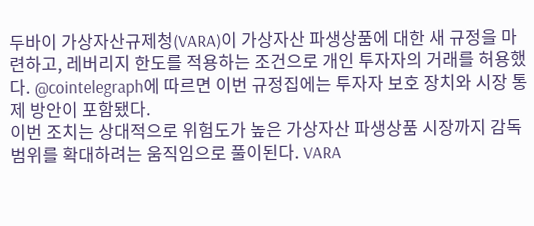두바이 가상자산규제청(VARA)이 가상자산 파생상품에 대한 새 규정을 마련하고, 레버리지 한도를 적용하는 조건으로 개인 투자자의 거래를 허용했다. @cointelegraph에 따르면 이번 규정집에는 투자자 보호 장치와 시장 통제 방안이 포함됐다.
이번 조치는 상대적으로 위험도가 높은 가상자산 파생상품 시장까지 감독 범위를 확대하려는 움직임으로 풀이된다. VARA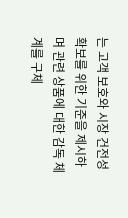는 고객 보호와 시장 건전성 확보를 위한 기준을 제시하며 관련 상품에 대한 감독 체계를 구체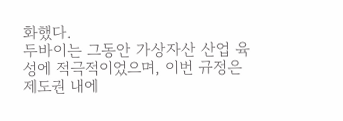화했다.
두바이는 그동안 가상자산 산업 육성에 적극적이었으며, 이번 규정은 제도권 내에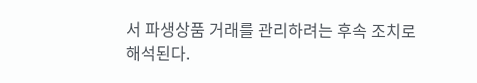서 파생상품 거래를 관리하려는 후속 조치로 해석된다.